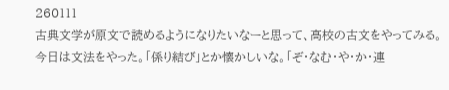260111
古典文学が原文で読めるようになりたいなーと思って、高校の古文をやってみる。
今日は文法をやった。「係り結び」とか懐かしいな。「ぞ・なむ・や・か・連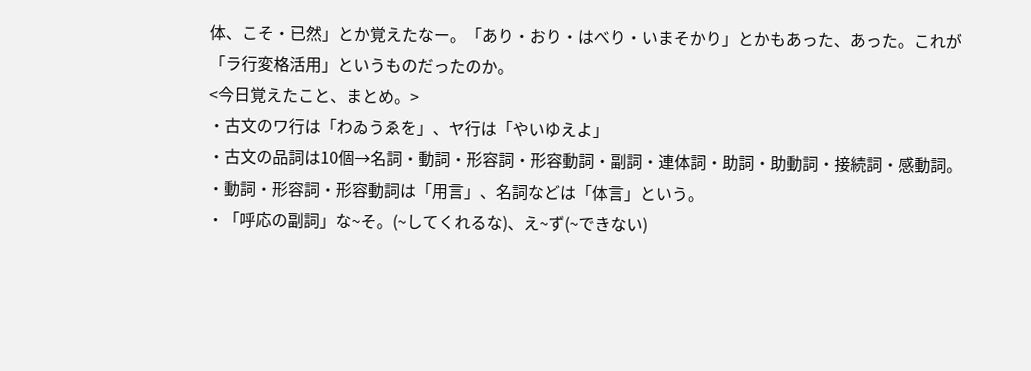体、こそ・已然」とか覚えたなー。「あり・おり・はべり・いまそかり」とかもあった、あった。これが「ラ行変格活用」というものだったのか。
<今日覚えたこと、まとめ。>
・古文のワ行は「わゐうゑを」、ヤ行は「やいゆえよ」
・古文の品詞は10個→名詞・動詞・形容詞・形容動詞・副詞・連体詞・助詞・助動詞・接続詞・感動詞。
・動詞・形容詞・形容動詞は「用言」、名詞などは「体言」という。
・「呼応の副詞」な~そ。(~してくれるな)、え~ず(~できない)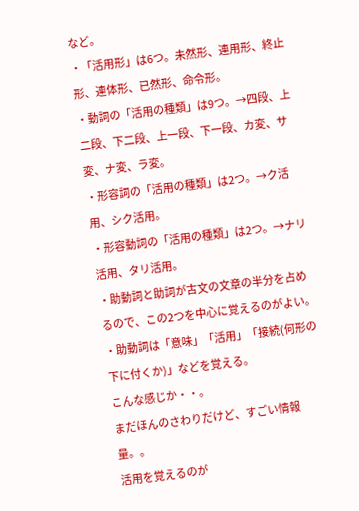など。
・「活用形」は6つ。未然形、連用形、終止形、連体形、已然形、命令形。
・動詞の「活用の種類」は9つ。→四段、上二段、下二段、上一段、下一段、カ変、サ変、ナ変、ラ変。
・形容詞の「活用の種類」は2つ。→ク活用、シク活用。
・形容動詞の「活用の種類」は2つ。→ナリ活用、タリ活用。
・助動詞と助詞が古文の文章の半分を占めるので、この2つを中心に覚えるのがよい。
・助動詞は「意味」「活用」「接続(何形の下に付くか)」などを覚える。
こんな感じか・・。
まだほんのさわりだけど、すごい情報量。。
活用を覚えるのが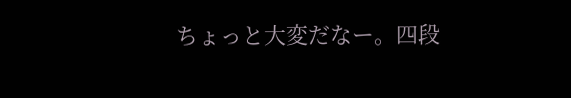ちょっと大変だなー。四段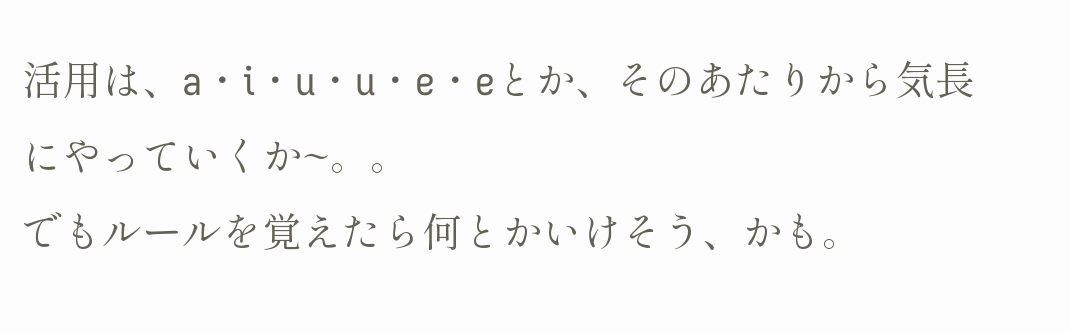活用は、a・i・u・u・e・eとか、そのあたりから気長にやっていくか~。。
でもルールを覚えたら何とかいけそう、かも。